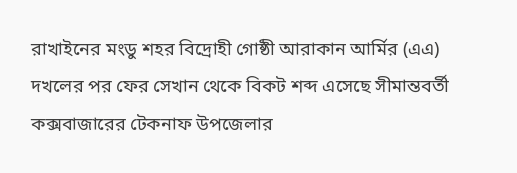রাখাইনের মংডু শহর বিদ্রোহী গোষ্ঠী আরাকান আর্মির (এএ) দখলের পর ফের সেখান থেকে বিকট শব্দ এসেছে সীমান্তবর্তী কক্সবাজারের টেকনাফ উপজেলার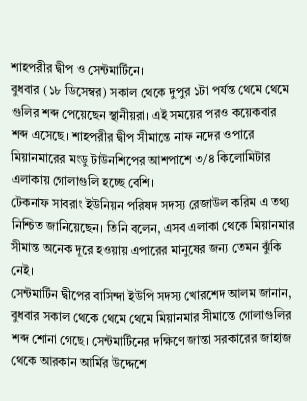শাহপরীর দ্বীপ ও সেন্টমার্টিনে।
বুধবার (১৮ ডিসেম্বর) সকাল থেকে দুপুর ১টা পর্যন্ত থেমে থেমে গুলির শব্দ পেয়েছেন স্থানীয়রা। এই সময়ের পরও কয়েকবার শব্দ এসেছে। শাহপরীর দ্বীপ সীমান্তে নাফ নদের ওপারে মিয়ানমারের মংডু টাউনশিপের আশপাশে ৩/৪ কিলোমিটার এলাকায় গোলাগুলি হচ্ছে বেশি।
টেকনাফ সাবরাং ইউনিয়ন পরিষদ সদস্য রেজাউল করিম এ তথ্য নিশ্চিত জানিয়েছেন। তিনি বলেন, এসব এলাকা থেকে মিয়ানমার সীমান্ত অনেক দূরে হওয়ায় এপারের মানুষের জন্য তেমন ঝুঁকি নেই।
সেন্টমার্টিন দ্বীপের বাসিন্দা ইউপি সদস্য খোরশেদ আলম জানান, বুধবার সকাল থেকে থেমে থেমে মিয়ানমার সীমান্তে গোলাগুলির শব্দ শোনা গেছে। সেন্টমার্টিনের দক্ষিণে জান্তা সরকারের জাহাজ থেকে আরকান আর্মির উদ্দেশে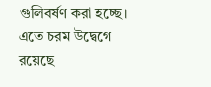গুলিবর্ষণ করা হচ্ছে। এতে চরম উদ্বেগে রয়েছে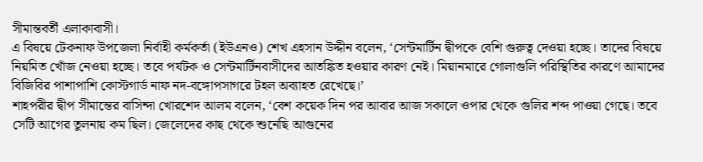সীমান্তবর্তী এলাকাবাসী।
এ বিষয়ে টেকনাফ উপজেলা নির্বাহী কর্মকর্তা (ইউএনও) শেখ এহসান উদ্দীন বলেন, ‘সেন্টমার্টিন দ্বীপকে বেশি গুরুত্ব দেওয়া হচ্ছে। তাদের বিষয়ে নিয়মিত খোঁজ নেওয়া হচ্ছে। তবে পর্যটক ও সেন্টমার্টিনবাসীদের আতঙ্কিত হওয়ার কারণ নেই। মিয়ানমারে গোলাগুলি পরিস্থিতির কারণে আমাদের বিজিবির পাশাপাশি কোস্টগার্ড নাফ নদ-বঙ্গোপসাগরে টহল অব্যাহত রেখেছে।’
শাহপরীর দ্বীপ সীমান্তের বাসিন্দা খোরশেদ আলম বলেন, ‘বেশ কয়েক দিন পর আবার আজ সকালে ওপার থেকে গুলির শব্দ পাওয়া গেছে। তবে সেটি আগের তুলনায় কম ছিল। জেলেদের কাছ থেকে শুনেছি আগুনের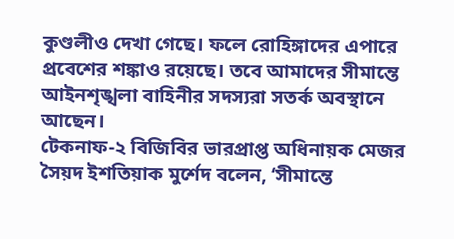কুণ্ডলীও দেখা গেছে। ফলে রোহিঙ্গাদের এপারে প্রবেশের শঙ্কাও রয়েছে। তবে আমাদের সীমান্তে আইনশৃঙ্খলা বাহিনীর সদস্যরা সতর্ক অবস্থানে আছেন।
টেকনাফ-২ বিজিবির ভারপ্রাপ্ত অধিনায়ক মেজর সৈয়দ ইশতিয়াক মুর্শেদ বলেন, ‘সীমান্তে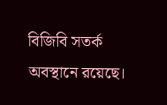বিজিবি সতর্ক অবস্থানে রয়েছে।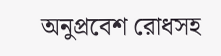অনুপ্রবেশ রোধসহ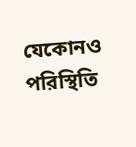যেকোনও পরিস্থিতি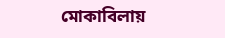মোকাবিলায়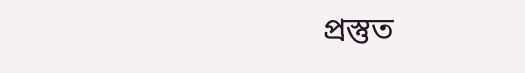প্রস্তুত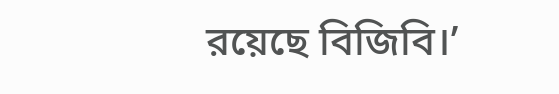রয়েছে বিজিবি।’